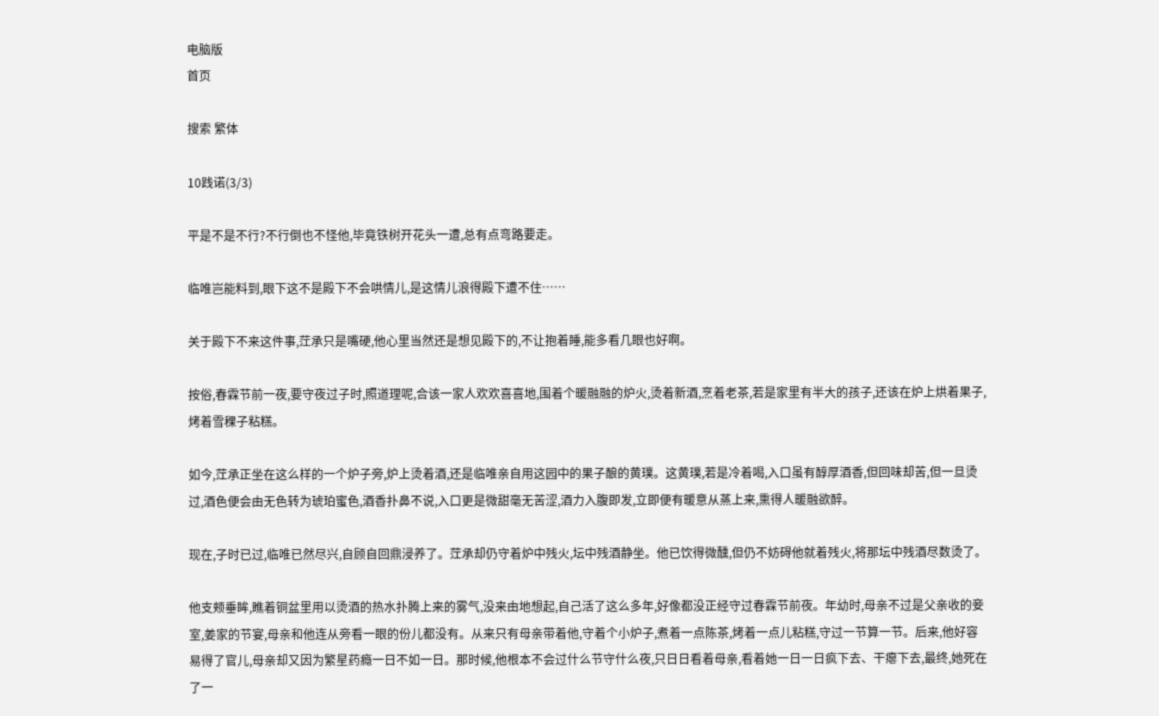电脑版
首页

搜索 繁体

10践诺(3/3)

平是不是不行?不行倒也不怪他,毕竟铁树开花头一遭,总有点弯路要走。

临唯岂能料到,眼下这不是殿下不会哄情儿,是这情儿浪得殿下遭不住……

关于殿下不来这件事,茳承只是嘴硬,他心里当然还是想见殿下的,不让抱着睡,能多看几眼也好啊。

按俗,春霖节前一夜,要守夜过子时,照道理呢,合该一家人欢欢喜喜地,围着个暖融融的炉火,烫着新酒,烹着老茶,若是家里有半大的孩子,还该在炉上烘着果子,烤着雪稞子粘糕。

如今,茳承正坐在这么样的一个炉子旁,炉上烫着酒,还是临唯亲自用这园中的果子酿的黄璞。这黄璞,若是冷着喝,入口虽有醇厚酒香,但回味却苦,但一旦烫过,酒色便会由无色转为琥珀蜜色,酒香扑鼻不说,入口更是微甜毫无苦涩,酒力入腹即发,立即便有暖意从蒸上来,熏得人暖融欲醉。

现在,子时已过,临唯已然尽兴,自顾自回鼎浸养了。茳承却仍守着炉中残火,坛中残酒静坐。他已饮得微醺,但仍不妨碍他就着残火,将那坛中残酒尽数烫了。

他支颊垂眸,瞧着铜盆里用以烫酒的热水扑腾上来的雾气,没来由地想起,自己活了这么多年,好像都没正经守过春霖节前夜。年幼时,母亲不过是父亲收的妾室,姜家的节宴,母亲和他连从旁看一眼的份儿都没有。从来只有母亲带着他,守着个小炉子,煮着一点陈茶,烤着一点儿粘糕,守过一节算一节。后来,他好容易得了官儿,母亲却又因为繁星药瘾一日不如一日。那时候,他根本不会过什么节守什么夜,只日日看着母亲,看着她一日一日疯下去、干瘪下去,最终,她死在了一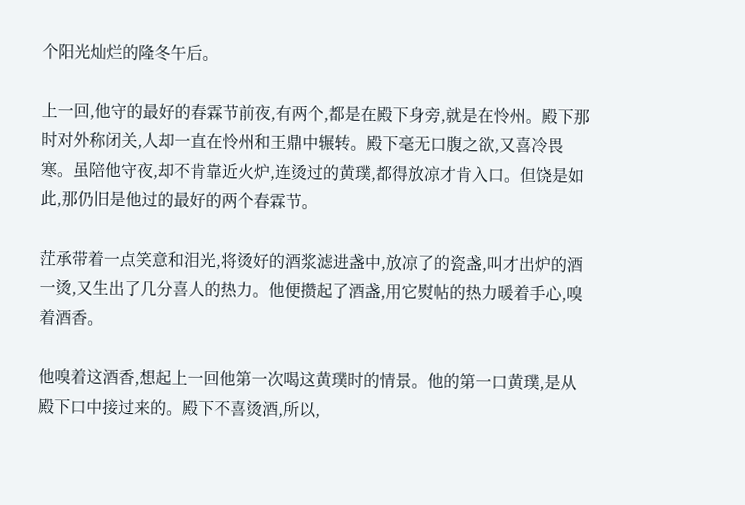个阳光灿烂的隆冬午后。

上一回,他守的最好的春霖节前夜,有两个,都是在殿下身旁,就是在怜州。殿下那时对外称闭关,人却一直在怜州和王鼎中辗转。殿下毫无口腹之欲,又喜冷畏寒。虽陪他守夜,却不肯靠近火炉,连烫过的黄璞,都得放凉才肯入口。但饶是如此,那仍旧是他过的最好的两个春霖节。

茳承带着一点笑意和泪光,将烫好的酒浆滤进盏中,放凉了的瓷盏,叫才出炉的酒一烫,又生出了几分喜人的热力。他便攒起了酒盏,用它熨帖的热力暖着手心,嗅着酒香。

他嗅着这酒香,想起上一回他第一次喝这黄璞时的情景。他的第一口黄璞,是从殿下口中接过来的。殿下不喜烫酒,所以,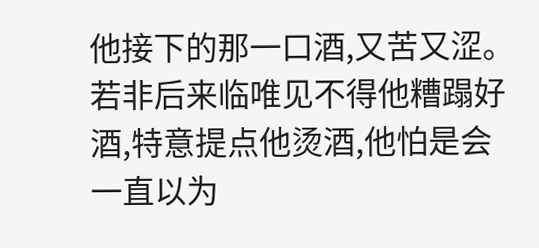他接下的那一口酒,又苦又涩。若非后来临唯见不得他糟蹋好酒,特意提点他烫酒,他怕是会一直以为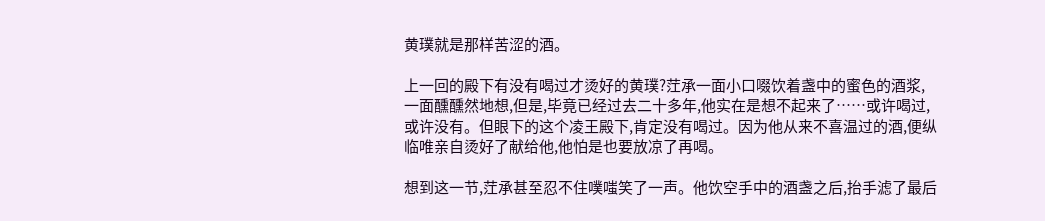黄璞就是那样苦涩的酒。

上一回的殿下有没有喝过才烫好的黄璞?茳承一面小口啜饮着盏中的蜜色的酒浆,一面醺醺然地想,但是,毕竟已经过去二十多年,他实在是想不起来了……或许喝过,或许没有。但眼下的这个凌王殿下,肯定没有喝过。因为他从来不喜温过的酒,便纵临唯亲自烫好了献给他,他怕是也要放凉了再喝。

想到这一节,茳承甚至忍不住噗嗤笑了一声。他饮空手中的酒盏之后,抬手滤了最后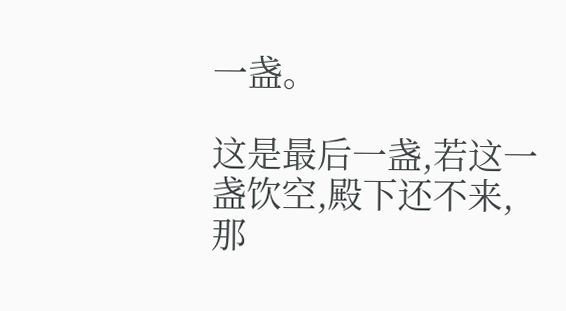一盏。

这是最后一盏,若这一盏饮空,殿下还不来,那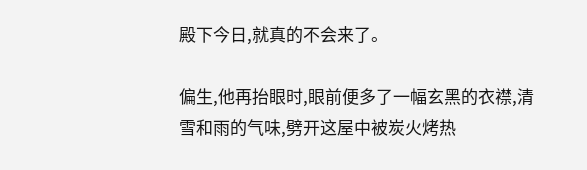殿下今日,就真的不会来了。

偏生,他再抬眼时,眼前便多了一幅玄黑的衣襟,清雪和雨的气味,劈开这屋中被炭火烤热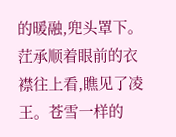的暖融,兜头罩下。茳承顺着眼前的衣襟往上看,瞧见了凌王。苍雪一样的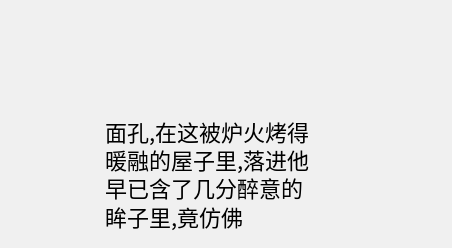面孔,在这被炉火烤得暖融的屋子里,落进他早已含了几分醉意的眸子里,竟仿佛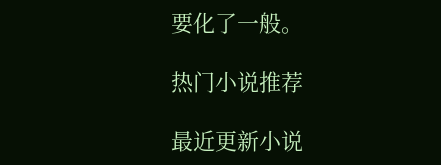要化了一般。

热门小说推荐

最近更新小说